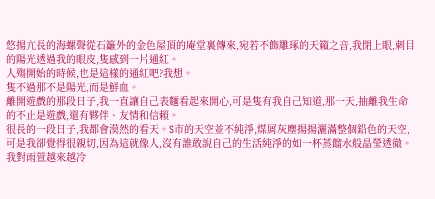悠揚亢長的海螺聲從石籬外的金色屋頂的庵堂裏傳來,宛若不飾雕琢的天籟之音,我閉上眼,刺目的陽光透過我的眼皮,隻感到一片通紅。
人殤開始的時候,也是這樣的通紅吧?我想。
隻不過那不是陽光,而是鮮血。
離開遊戲的那段日子,我一直讓自己表麵看起來開心,可是隻有我自己知道,那一天,抽離我生命的不止是遊戲,還有夥伴、友情和信賴。
很長的一段日子,我都會漠然的看天。S市的天空並不純淨,煤屑灰塵揚揚灑滿整個鉛色的天空,可是我卻覺得很親切,因為這就像人,沒有誰敢說自己的生活純淨的如一杯蒸餾水般晶瑩透徹。
我對雨萱越來越冷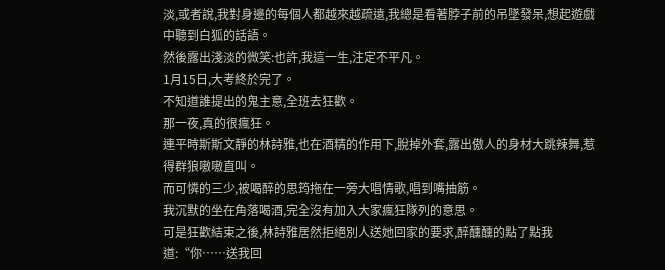淡,或者說,我對身邊的每個人都越來越疏遠,我總是看著脖子前的吊墜發呆,想起遊戲中聽到白狐的話語。
然後露出淺淡的微笑:也許,我這一生,注定不平凡。
1月15日,大考終於完了。
不知道誰提出的鬼主意,全班去狂歡。
那一夜,真的很瘋狂。
連平時斯斯文靜的林詩雅,也在酒精的作用下,脫掉外套,露出傲人的身材大跳辣舞,惹得群狼嗷嗷直叫。
而可憐的三少,被喝醉的思筠拖在一旁大唱情歌,唱到嘴抽筋。
我沉默的坐在角落喝酒,完全沒有加入大家瘋狂隊列的意思。
可是狂歡結束之後,林詩雅居然拒絕別人送她回家的要求,醉醺醺的點了點我道:“你……送我回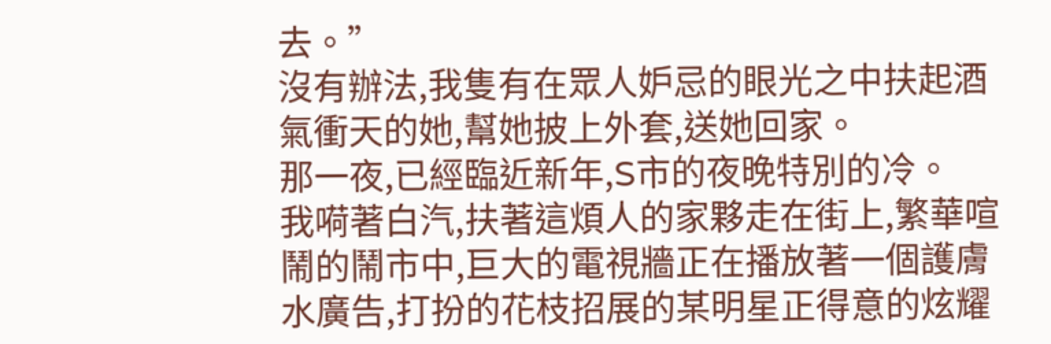去。”
沒有辦法,我隻有在眾人妒忌的眼光之中扶起酒氣衝天的她,幫她披上外套,送她回家。
那一夜,已經臨近新年,S市的夜晚特別的冷。
我嗬著白汽,扶著這煩人的家夥走在街上,繁華喧鬧的鬧市中,巨大的電視牆正在播放著一個護膚水廣告,打扮的花枝招展的某明星正得意的炫耀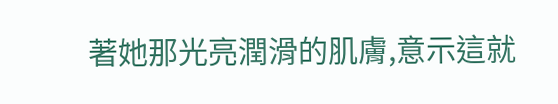著她那光亮潤滑的肌膚,意示這就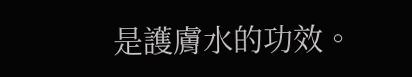是護膚水的功效。